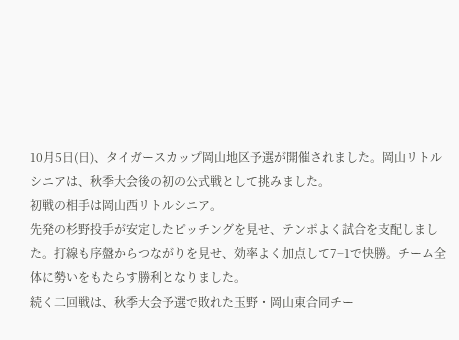10月5日(日)、タイガースカップ岡山地区予選が開催されました。岡山リトルシニアは、秋季大会後の初の公式戦として挑みました。
初戦の相手は岡山西リトルシニア。
先発の杉野投手が安定したピッチングを見せ、テンポよく試合を支配しました。打線も序盤からつながりを見せ、効率よく加点して7−1で快勝。チーム全体に勢いをもたらす勝利となりました。
続く二回戦は、秋季大会予選で敗れた玉野・岡山東合同チー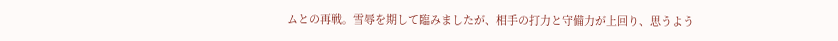ムとの再戦。雪辱を期して臨みましたが、相手の打力と守備力が上回り、思うよう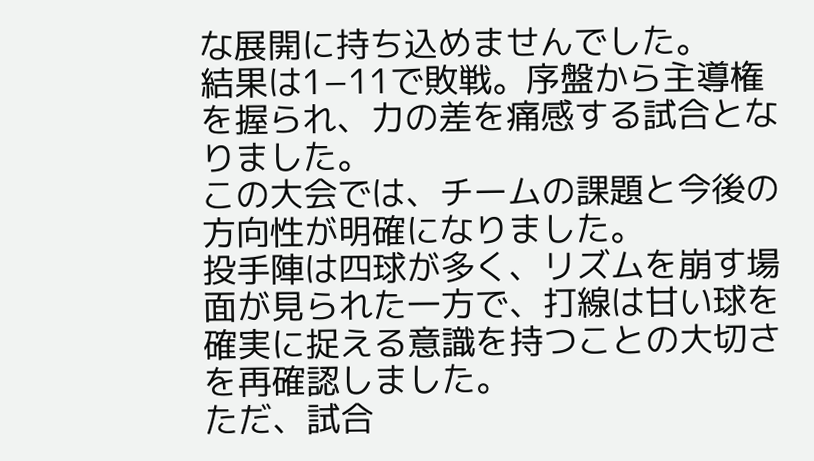な展開に持ち込めませんでした。
結果は1−11で敗戦。序盤から主導権を握られ、力の差を痛感する試合となりました。
この大会では、チームの課題と今後の方向性が明確になりました。
投手陣は四球が多く、リズムを崩す場面が見られた一方で、打線は甘い球を確実に捉える意識を持つことの大切さを再確認しました。
ただ、試合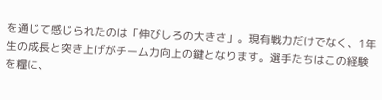を通じて感じられたのは「伸びしろの大きさ」。現有戦力だけでなく、1年生の成長と突き上げがチーム力向上の鍵となります。選手たちはこの経験を糧に、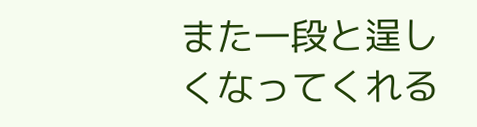また一段と逞しくなってくれる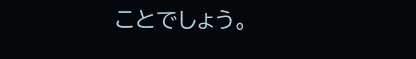ことでしょう。